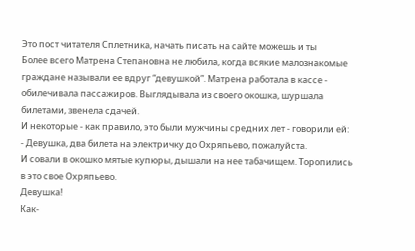Это пост читателя Сплетника, начать писать на сайте можешь и ты
Более всего Матрена Степановна не любила, когда всякие малознакомые граждане называли ее вдруг “девушкой”. Матрена работала в кассе - обилечивала пассажиров. Выглядывала из своего окошка, шуршала билетами, звенела сдачей.
И некоторые - как правило, это были мужчины средних лет - говорили ей:
- Девушка, два билета на электричку до Охряпьево, пожалуйста.
И совали в окошко мятые купюры, дышали на нее табачищем. Торопились в это свое Охряпьево.
Девушка!
Как-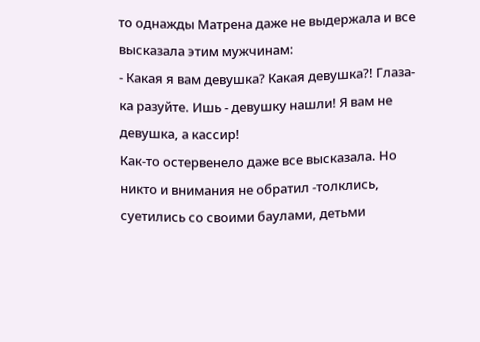то однажды Матрена даже не выдержала и все высказала этим мужчинам:
- Какая я вам девушка? Какая девушка?! Глаза-ка разуйте. Ишь - девушку нашли! Я вам не девушка, а кассир!
Как-то остервенело даже все высказала. Но никто и внимания не обратил -толклись, суетились со своими баулами, детьми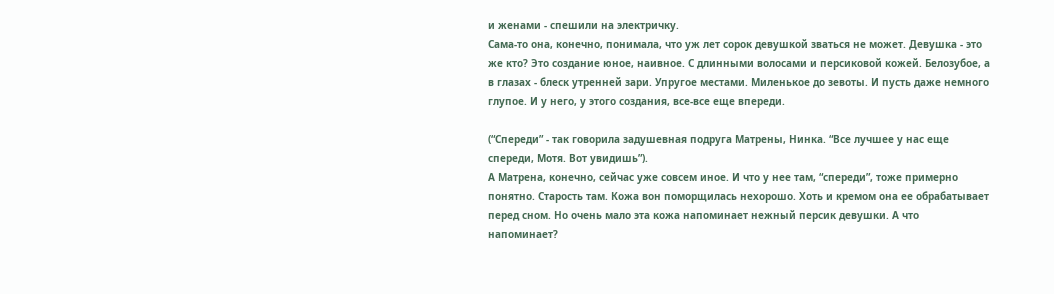и женами - спешили на электричку.
Сама-то она, конечно, понимала, что уж лет сорок девушкой зваться не может. Девушка - это же кто? Это создание юное, наивное. С длинными волосами и персиковой кожей. Белозубое, а в глазах - блеск утренней зари. Упругое местами. Миленькое до зевоты. И пусть даже немного глупое. И у него, у этого создания, все-все еще впереди.

(“Спереди” - так говорила задушевная подруга Матрены, Нинка. “Все лучшее у нас еще спереди, Мотя. Вот увидишь”).
А Матрена, конечно, сейчас уже совсем иное. И что у нее там, “спереди”, тоже примерно понятно. Старость там. Кожа вон поморщилась нехорошо. Хоть и кремом она ее обрабатывает перед сном. Но очень мало эта кожа напоминает нежный персик девушки. А что напоминает?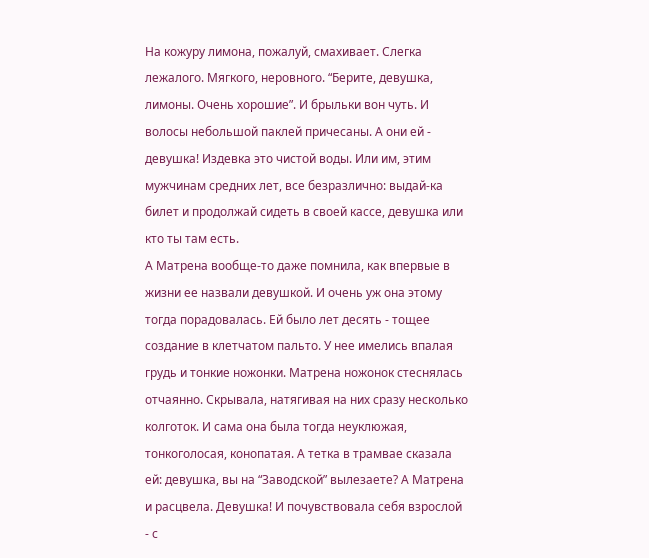На кожуру лимона, пожалуй, смахивает. Слегка лежалого. Мягкого, неровного. “Берите, девушка, лимоны. Очень хорошие”. И брыльки вон чуть. И волосы небольшой паклей причесаны. А они ей - девушка! Издевка это чистой воды. Или им, этим мужчинам средних лет, все безразлично: выдай-ка билет и продолжай сидеть в своей кассе, девушка или кто ты там есть.
А Матрена вообще-то даже помнила, как впервые в жизни ее назвали девушкой. И очень уж она этому тогда порадовалась. Ей было лет десять - тощее создание в клетчатом пальто. У нее имелись впалая грудь и тонкие ножонки. Матрена ножонок стеснялась отчаянно. Скрывала, натягивая на них сразу несколько колготок. И сама она была тогда неуклюжая, тонкоголосая, конопатая. А тетка в трамвае сказала ей: девушка, вы на “Заводской” вылезаете? А Матрена и расцвела. Девушка! И почувствовала себя взрослой - с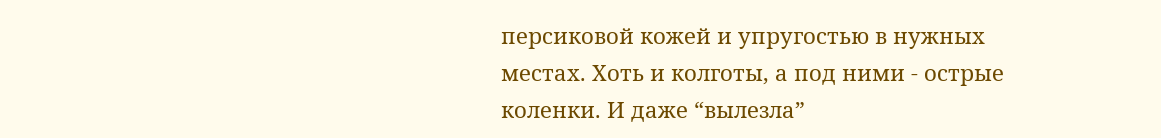персиковой кожей и упругостью в нужных местах. Хоть и колготы, а под ними - острые коленки. И даже “вылезла”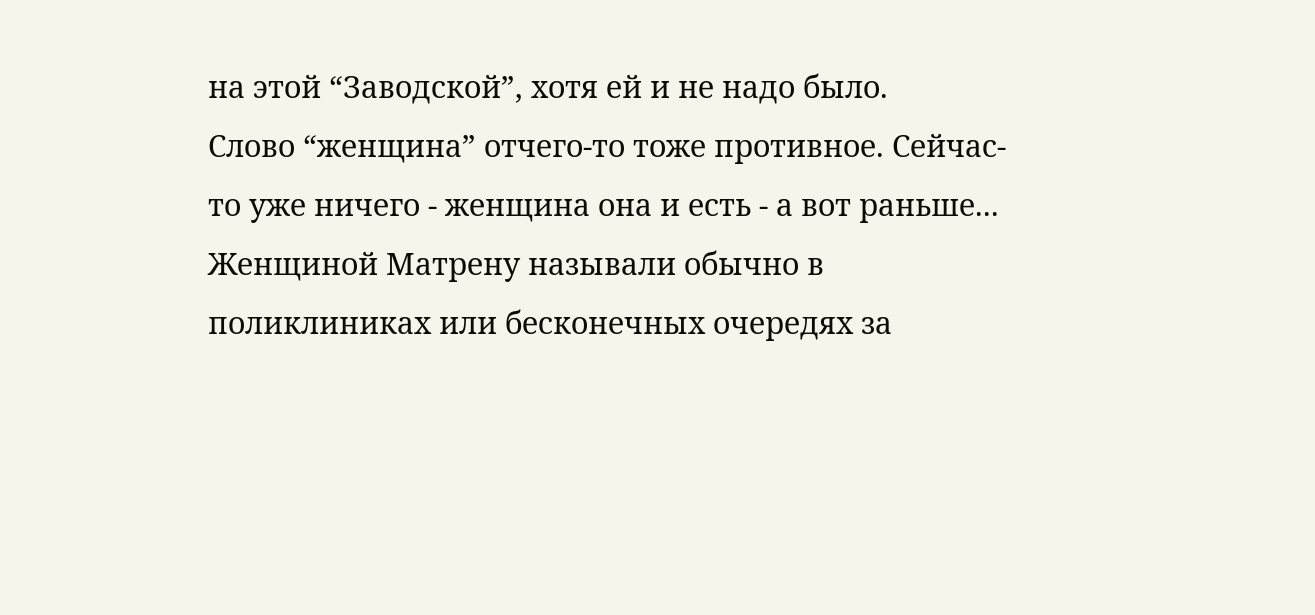на этой “Заводской”, хотя ей и не надо было.
Слово “женщина” отчего-то тоже противное. Сейчас-то уже ничего - женщина она и есть - а вот раньше...
Женщиной Матрену называли обычно в поликлиниках или бесконечных очередях за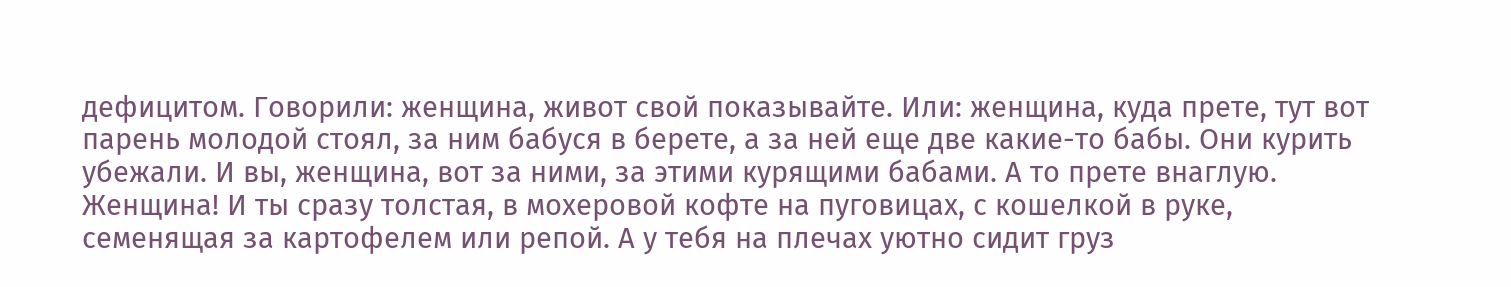дефицитом. Говорили: женщина, живот свой показывайте. Или: женщина, куда прете, тут вот парень молодой стоял, за ним бабуся в берете, а за ней еще две какие-то бабы. Они курить убежали. И вы, женщина, вот за ними, за этими курящими бабами. А то прете внаглую.
Женщина! И ты сразу толстая, в мохеровой кофте на пуговицах, с кошелкой в руке, семенящая за картофелем или репой. А у тебя на плечах уютно сидит груз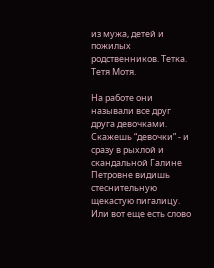из мужа, детей и пожилых родственников. Тетка. Тетя Мотя.

На работе они называли все друг друга девочками. Скажешь “девочки” - и сразу в рыхлой и скандальной Галине Петровне видишь стеснительную щекастую пигалицу.
Или вот еще есть слово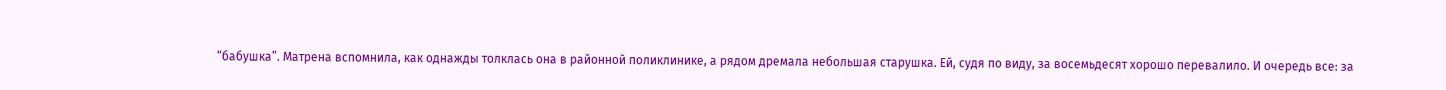“бабушка”. Матрена вспомнила, как однажды толклась она в районной поликлинике, а рядом дремала небольшая старушка. Ей, судя по виду, за восемьдесят хорошо перевалило. И очередь все: за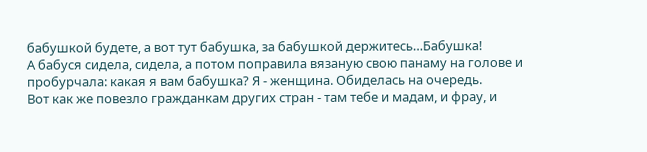бабушкой будете, а вот тут бабушка, за бабушкой держитесь…Бабушка!
А бабуся сидела, сидела, а потом поправила вязаную свою панаму на голове и пробурчала: какая я вам бабушка? Я - женщина. Обиделась на очередь.
Вот как же повезло гражданкам других стран - там тебе и мадам, и фрау, и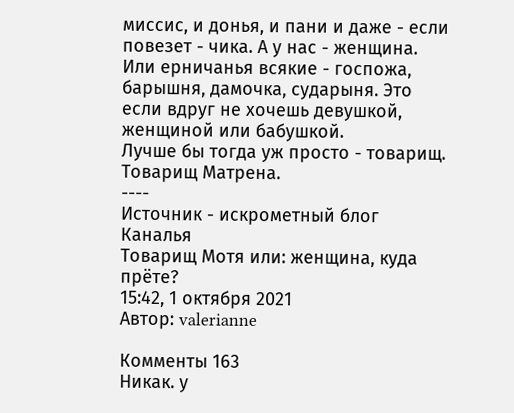миссис, и донья, и пани и даже - если повезет - чика. А у нас - женщина. Или ерничанья всякие - госпожа, барышня, дамочка, сударыня. Это если вдруг не хочешь девушкой, женщиной или бабушкой.
Лучше бы тогда уж просто - товарищ. Товарищ Матрена.
----
Источник - искрометный блог Каналья
Товарищ Мотя или: женщина, куда прёте?
15:42, 1 октября 2021
Автор: valerianne

Комменты 163
Никак. у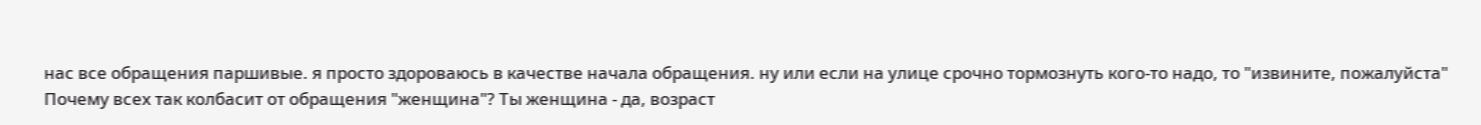нас все обращения паршивые. я просто здороваюсь в качестве начала обращения. ну или если на улице срочно тормознуть кого-то надо, то "извините, пожалуйста"
Почему всех так колбасит от обращения "женщина"? Ты женщина - да, возраст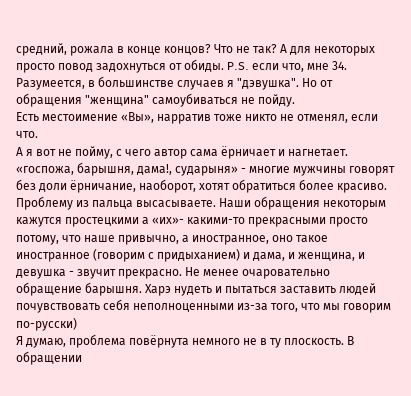средний, рожала в конце концов? Что не так? А для некоторых просто повод задохнуться от обиды. P.S. если что, мне 34. Разумеется, в большинстве случаев я "дэвушка". Но от обращения "женщина" самоубиваться не пойду.
Есть местоимение «Вы», нарратив тоже никто не отменял, если что.
А я вот не пойму, с чего автор сама ёрничает и нагнетает. «госпожа, барышня, дама!, сударыня» - многие мужчины говорят без доли ёрничание, наоборот, хотят обратиться более красиво. Проблему из пальца высасываете. Наши обращения некоторым кажутся простецкими а «их»- какими-то прекрасными просто потому, что наше привычно, а иностранное, оно такое иностранное (говорим с придыханием) и дама, и женщина, и девушка - звучит прекрасно. Не менее очаровательно обращение барышня. Харэ нудеть и пытаться заставить людей почувствовать себя неполноценными из-за того, что мы говорим по-русски)
Я думаю, проблема повёрнута немного не в ту плоскость. В обращении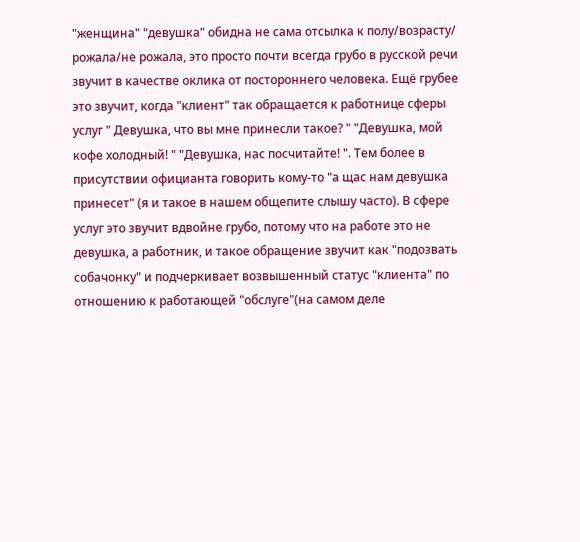"женщина" "девушка" обидна не сама отсылка к полу/возрасту/ рожала/не рожала, это просто почти всегда грубо в русской речи звучит в качестве оклика от постороннего человека. Ещё грубее это звучит, когда "клиент" так обращается к работнице сферы услуг " Девушка, что вы мне принесли такое? " "Девушка, мой кофе холодный! " "Девушка, нас посчитайте! ". Тем более в присутствии официанта говорить кому-то "а щас нам девушка принесет" (я и такое в нашем общепите слышу часто). В сфере услуг это звучит вдвойне грубо, потому что на работе это не девушка, а работник, и такое обращение звучит как "подозвать собачонку" и подчеркивает возвышенный статус "клиента" по отношению к работающей "обслуге"(на самом деле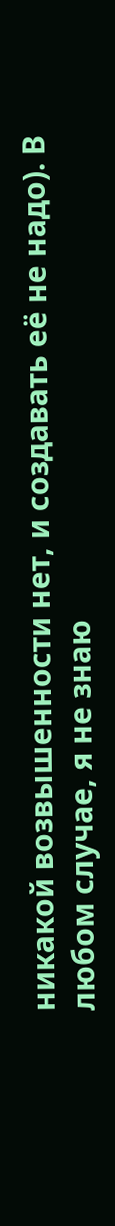никакой возвышенности нет, и создавать её не надо). В любом случае, я не знаю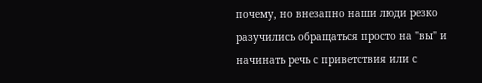почему, но внезапно наши люди резко разучились обращаться просто на "вы" и начинать речь с приветствия или с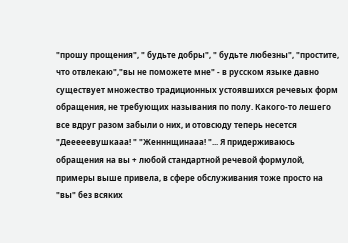"прошу прощения", " будьте добры", " будьте любезны", "простите, что отвлекаю","вы не поможете мне" - в русском языке давно существует множество традиционных устоявшихся речевых форм обращения, не требующих называния по полу. Какого-то лешего все вдруг разом забыли о них, и отовсюду теперь несется "Дееееевушкааа! " "Женннщинааа! "... Я придерживаюсь обращения на вы + любой стандартной речевой формулой, примеры выше привела, в сфере обслуживания тоже просто на "вы" без всяких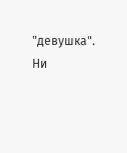"девушка". Ни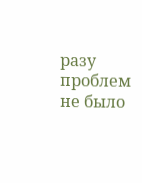разу проблем не было